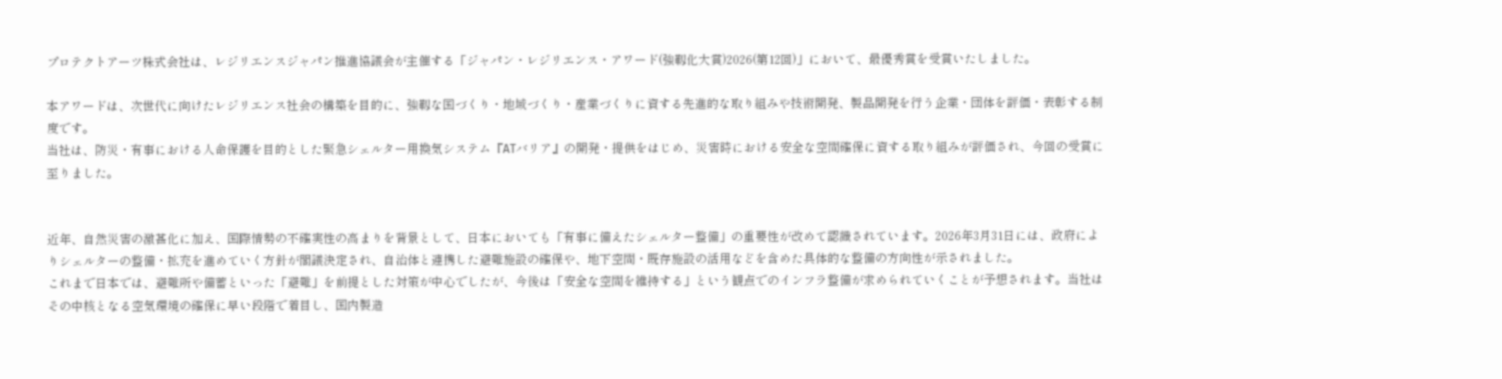プロテクトアーツ株式会社は、レジリエンスジャパン推進協議会が主催する「ジャパン・レジリエンス・アワード(強靱化大賞)2026(第12回)」において、最優秀賞を受賞いたしました。

本アワードは、次世代に向けたレジリエンス社会の構築を目的に、強靱な国づくり・地域づくり・産業づくりに資する先進的な取り組みや技術開発、製品開発を行う企業・団体を評価・表彰する制度です。
当社は、防災・有事における人命保護を目的とした緊急シェルター用換気システム『ATバリア』の開発・提供をはじめ、災害時における安全な空間確保に資する取り組みが評価され、今回の受賞に至りました。


近年、自然災害の激甚化に加え、国際情勢の不確実性の高まりを背景として、日本においても「有事に備えたシェルター整備」の重要性が改めて認識されています。2026年3月31日には、政府によりシェルターの整備・拡充を進めていく方針が閣議決定され、自治体と連携した避難施設の確保や、地下空間・既存施設の活用などを含めた具体的な整備の方向性が示されました。
これまで日本では、避難所や備蓄といった「避難」を前提とした対策が中心でしたが、今後は「安全な空間を維持する」という観点でのインフラ整備が求められていくことが予想されます。当社はその中核となる空気環境の確保に早い段階で着目し、国内製造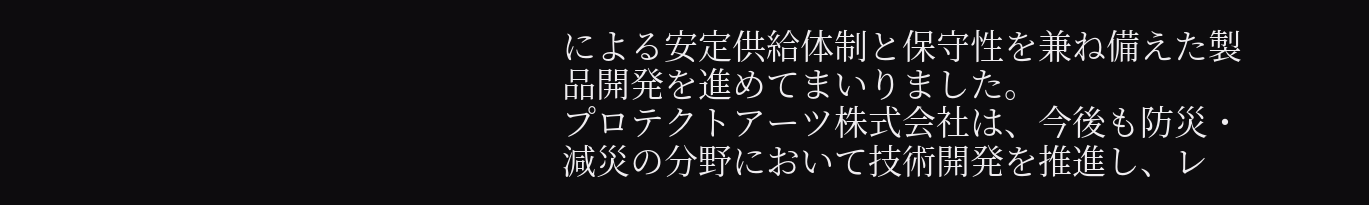による安定供給体制と保守性を兼ね備えた製品開発を進めてまいりました。
プロテクトアーツ株式会社は、今後も防災・減災の分野において技術開発を推進し、レ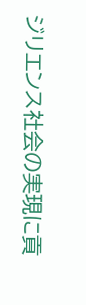ジリエンス社会の実現に貢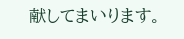献してまいります。